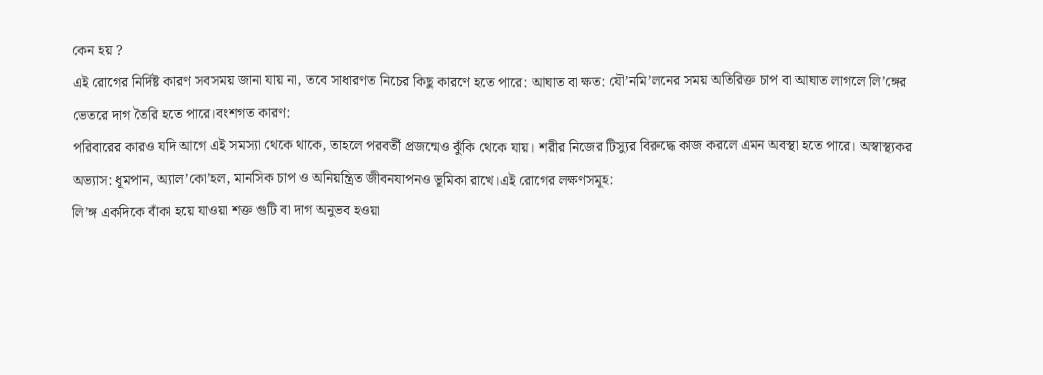কেন হয় ?
এই রোগের নির্দিষ্ট কারণ সবসময় জানা যায় না, তবে সাধারণত নিচের কিছু কারণে হতে পারে: আঘাত বা ক্ষত: যৌ’নমি’লনের সময় অতিরিক্ত চাপ বা আঘাত লাগলে লি’ঙ্গের ভেতরে দাগ তৈরি হতে পারে।বংশগত কারণ:
পরিবারের কারও যদি আগে এই সমস্যা থেকে থাকে, তাহলে পরবর্তী প্রজন্মেও ঝুঁকি থেকে যায়। শরীর নিজের টিস্যুর বিরুদ্ধে কাজ করলে এমন অবস্থা হতে পারে। অস্বাস্থ্যকর অভ্যাস: ধূমপান, অ্যাল’কো’হল, মানসিক চাপ ও অনিয়ন্ত্রিত জীবনযাপনও ভূমিকা রাখে।এই রোগের লক্ষণসমূহ:
লি’ঙ্গ একদিকে বাঁকা হয়ে যাওয়া শক্ত গুটি বা দাগ অনুভব হওয়া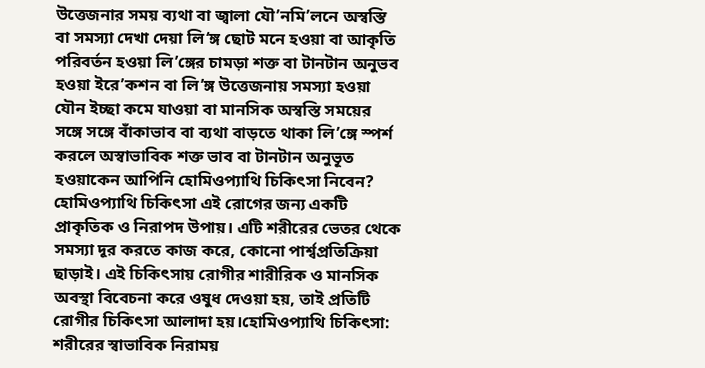উত্তেজনার সময় ব্যথা বা জ্বালা যৌ’নমি’লনে অস্বস্তি বা সমস্যা দেখা দেয়া লি‘ঙ্গ ছোট মনে হওয়া বা আকৃতি পরিবর্তন হওয়া লি’ঙ্গের চামড়া শক্ত বা টানটান অনুভব হওয়া ইরে’কশন বা লি’ঙ্গ উত্তেজনায় সমস্যা হওয়া যৌন ইচ্ছা কমে যাওয়া বা মানসিক অস্বস্তি সময়ের সঙ্গে সঙ্গে বাঁকাভাব বা ব্যথা বাড়তে থাকা লি’ঙ্গে স্পর্শ করলে অস্বাভাবিক শক্ত ভাব বা টানটান অনুভূত হওয়াকেন আপিনি হোমিওপ্যাথি চিকিৎসা নিবেন?
হোমিওপ্যাথি চিকিৎসা এই রোগের জন্য একটি প্রাকৃতিক ও নিরাপদ উপায়। এটি শরীরের ভেতর থেকে সমস্যা দূর করতে কাজ করে, কোনো পার্শ্বপ্রতিক্রিয়া ছাড়াই। এই চিকিৎসায় রোগীর শারীরিক ও মানসিক অবস্থা বিবেচনা করে ওষুধ দেওয়া হয়, তাই প্রতিটি রোগীর চিকিৎসা আলাদা হয়।হোমিওপ্যাথি চিকিৎসা:
শরীরের স্বাভাবিক নিরাময়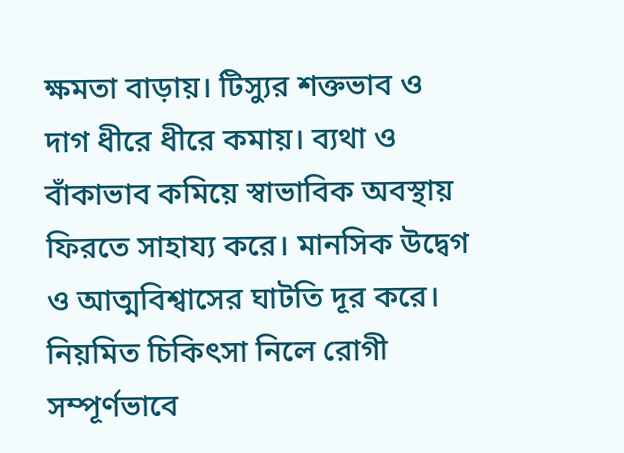ক্ষমতা বাড়ায়। টিস্যুর শক্তভাব ও দাগ ধীরে ধীরে কমায়। ব্যথা ও বাঁকাভাব কমিয়ে স্বাভাবিক অবস্থায় ফিরতে সাহায্য করে। মানসিক উদ্বেগ ও আত্মবিশ্বাসের ঘাটতি দূর করে। নিয়মিত চিকিৎসা নিলে রোগী সম্পূর্ণভাবে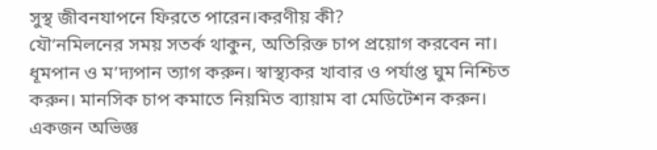সুস্থ জীবনযাপনে ফিরতে পারেন।করণীয় কী?
যৌ’নমিলনের সময় সতর্ক থাকুন, অতিরিক্ত চাপ প্রয়োগ করবেন না। ধূমপান ও ম’দ্যপান ত্যাগ করুন। স্বাস্থ্যকর খাবার ও পর্যাপ্ত ঘুম নিশ্চিত করুন। মানসিক চাপ কমাতে নিয়মিত ব্যায়াম বা মেডিটেশন করুন। একজন অভিজ্ঞ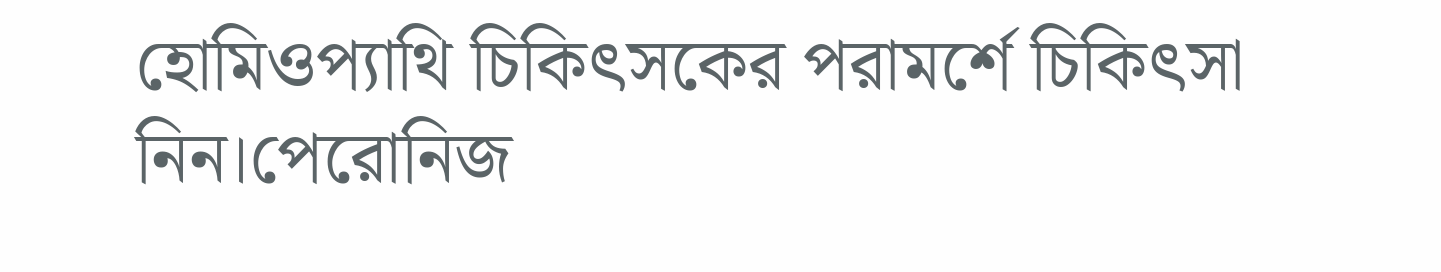হোমিওপ্যাথি চিকিৎসকের পরামর্শে চিকিৎসা নিন।পেরোনিজ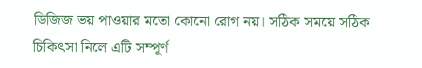ডিজিজ ভয় পাওয়ার মতো কোনো রোগ নয়। সঠিক সময়ে সঠিক চিকিৎসা নিলে এটি সম্পূর্ণ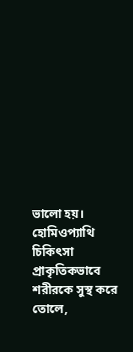ভালো হয়। হোমিওপ্যাথি চিকিৎসা প্রাকৃতিকভাবে শরীরকে সুস্থ করে তোলে,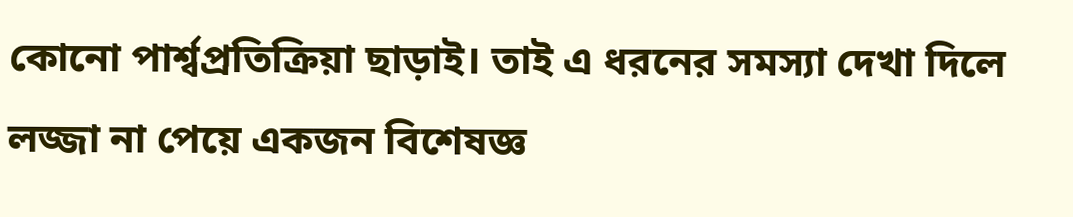কোনো পার্শ্বপ্রতিক্রিয়া ছাড়াই। তাই এ ধরনের সমস্যা দেখা দিলে লজ্জা না পেয়ে একজন বিশেষজ্ঞ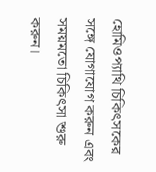হোমিওপ্যাথি চিকিৎসকের সঙ্গে যোগাযোগ করুন এবং সময়মতো চিকিৎসা শুরু করুন।